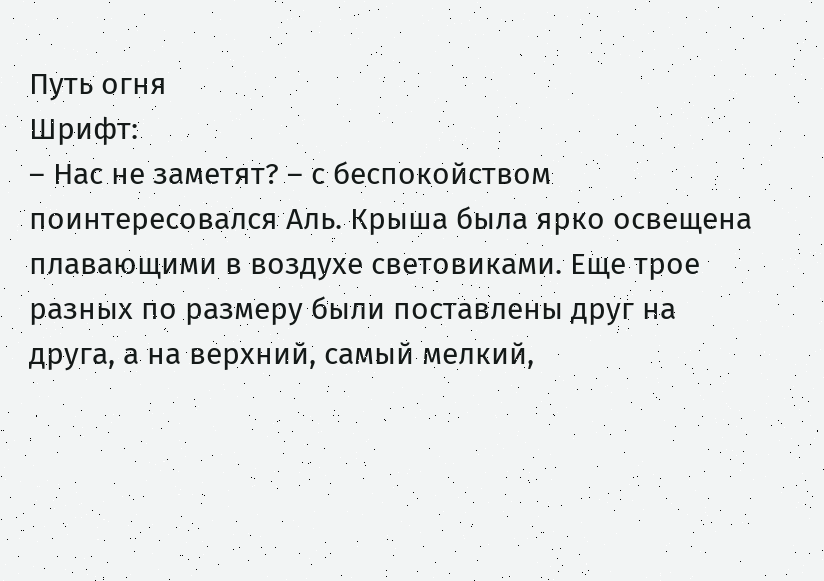Путь огня
Шрифт:
– Нас не заметят? – с беспокойством поинтересовался Аль. Крыша была ярко освещена плавающими в воздухе световиками. Еще трое разных по размеру были поставлены друг на друга, а на верхний, самый мелкий,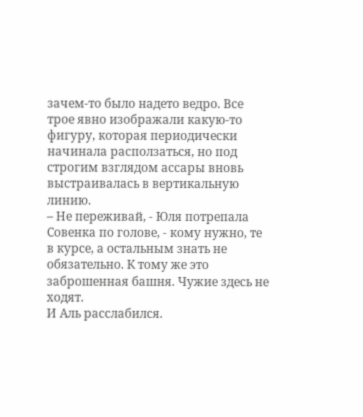зачем-то было надето ведро. Все трое явно изображали какую-то фигуру, которая периодически начинала расползаться, но под строгим взглядом ассары вновь выстраивалась в вертикальную линию.
– Не переживай, - Юля потрепала Совенка по голове, - кому нужно, те в курсе, а остальным знать не обязательно. К тому же это заброшенная башня. Чужие здесь не ходят.
И Аль расслабился.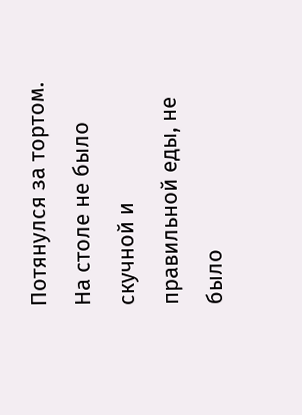Потянулся за тортом. На столе не было скучной и правильной еды, не было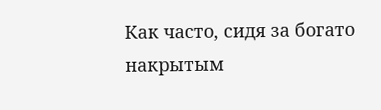Как часто, сидя за богато накрытым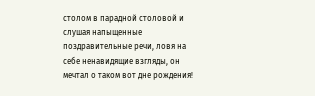столом в парадной столовой и слушая напыщенные поздравительные речи, ловя на себе ненавидящие взгляды, он мечтал о таком вот дне рождения!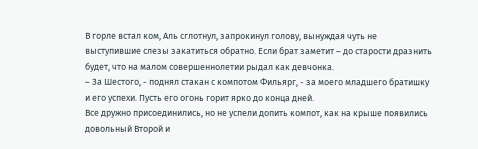В горле встал ком, Аль сглотнул, запрокинул голову, вынуждая чуть не выступившие слезы закатиться обратно. Если брат заметит – до старости дразнить будет, что на малом совершеннолетии рыдал как девчонка.
– За Шестого, - поднял стакан с компотом Фильярг, - за моего младшего братишку и его успехи. Пусть его огонь горит ярко до конца дней.
Все дружно присоединились, но не успели допить компот, как на крыше появились довольный Второй и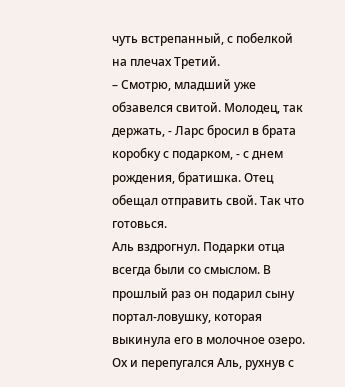чуть встрепанный, с побелкой на плечах Третий.
– Смотрю, младший уже обзавелся свитой. Молодец, так держать, - Ларс бросил в брата коробку с подарком, - с днем рождения, братишка. Отец обещал отправить свой. Так что готовься.
Аль вздрогнул. Подарки отца всегда были со смыслом. В прошлый раз он подарил сыну портал-ловушку, которая выкинула его в молочное озеро. Ох и перепугался Аль, рухнув с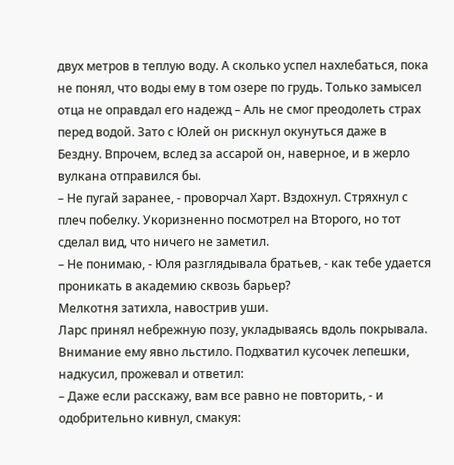двух метров в теплую воду. А сколько успел нахлебаться, пока не понял, что воды ему в том озере по грудь. Только замысел отца не оправдал его надежд – Аль не смог преодолеть страх перед водой. Зато с Юлей он рискнул окунуться даже в Бездну. Впрочем, вслед за ассарой он, наверное, и в жерло вулкана отправился бы.
– Не пугай заранее, - проворчал Харт. Вздохнул. Стряхнул с плеч побелку. Укоризненно посмотрел на Второго, но тот сделал вид, что ничего не заметил.
– Не понимаю, - Юля разглядывала братьев, - как тебе удается проникать в академию сквозь барьер?
Мелкотня затихла, навострив уши.
Ларс принял небрежную позу, укладываясь вдоль покрывала. Внимание ему явно льстило. Подхватил кусочек лепешки, надкусил, прожевал и ответил:
– Даже если расскажу, вам все равно не повторить, - и одобрительно кивнул, смакуя: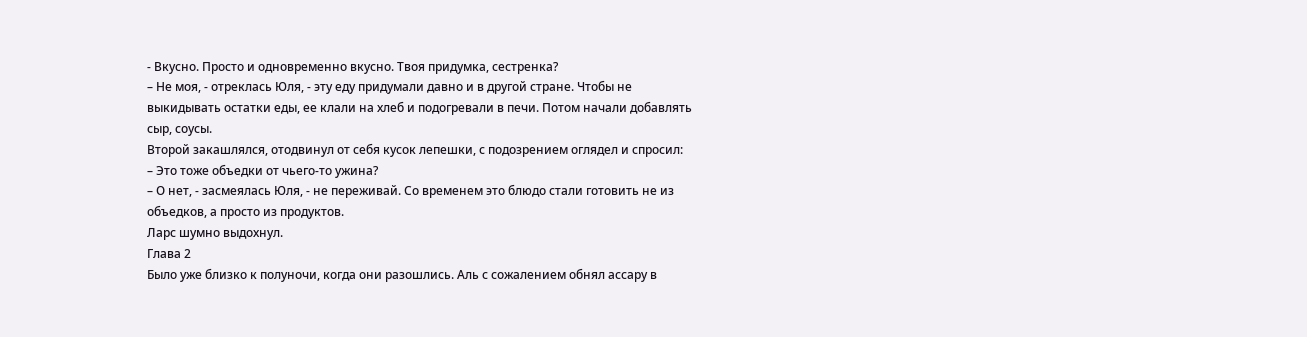- Вкусно. Просто и одновременно вкусно. Твоя придумка, сестренка?
– Не моя, - отреклась Юля, - эту еду придумали давно и в другой стране. Чтобы не выкидывать остатки еды, ее клали на хлеб и подогревали в печи. Потом начали добавлять сыр, соусы.
Второй закашлялся, отодвинул от себя кусок лепешки, с подозрением оглядел и спросил:
– Это тоже объедки от чьего-то ужина?
– О нет, - засмеялась Юля, - не переживай. Со временем это блюдо стали готовить не из объедков, а просто из продуктов.
Ларс шумно выдохнул.
Глава 2
Было уже близко к полуночи, когда они разошлись. Аль с сожалением обнял ассару в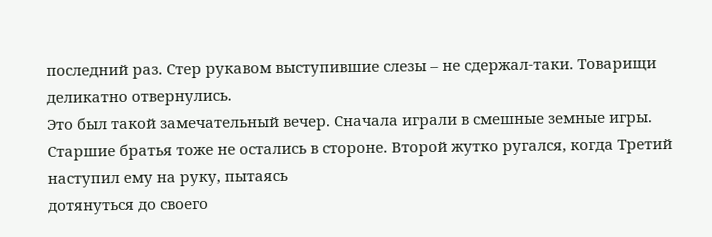последний раз. Стер рукавом выступившие слезы – не сдержал-таки. Товарищи деликатно отвернулись.
Это был такой замечательный вечер. Сначала играли в смешные земные игры. Старшие братья тоже не остались в стороне. Второй жутко ругался, когда Третий наступил ему на руку, пытаясь
дотянуться до своего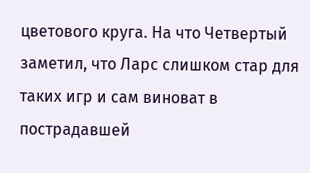цветового круга. На что Четвертый заметил, что Ларс слишком стар для таких игр и сам виноват в пострадавшей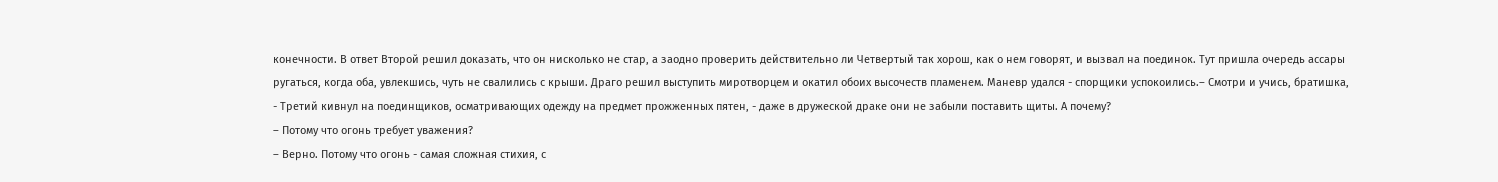конечности. В ответ Второй решил доказать, что он нисколько не стар, а заодно проверить действительно ли Четвертый так хорош, как о нем говорят, и вызвал на поединок. Тут пришла очередь ассары ругаться, когда оба, увлекшись, чуть не свалились с крыши. Драго решил выступить миротворцем и окатил обоих высочеств пламенем. Маневр удался - спорщики успокоились.– Смотри и учись, братишка, - Третий кивнул на поединщиков, осматривающих одежду на предмет прожженных пятен, - даже в дружеской драке они не забыли поставить щиты. А почему?
– Потому что огонь требует уважения?
– Верно. Потому что огонь - самая сложная стихия, с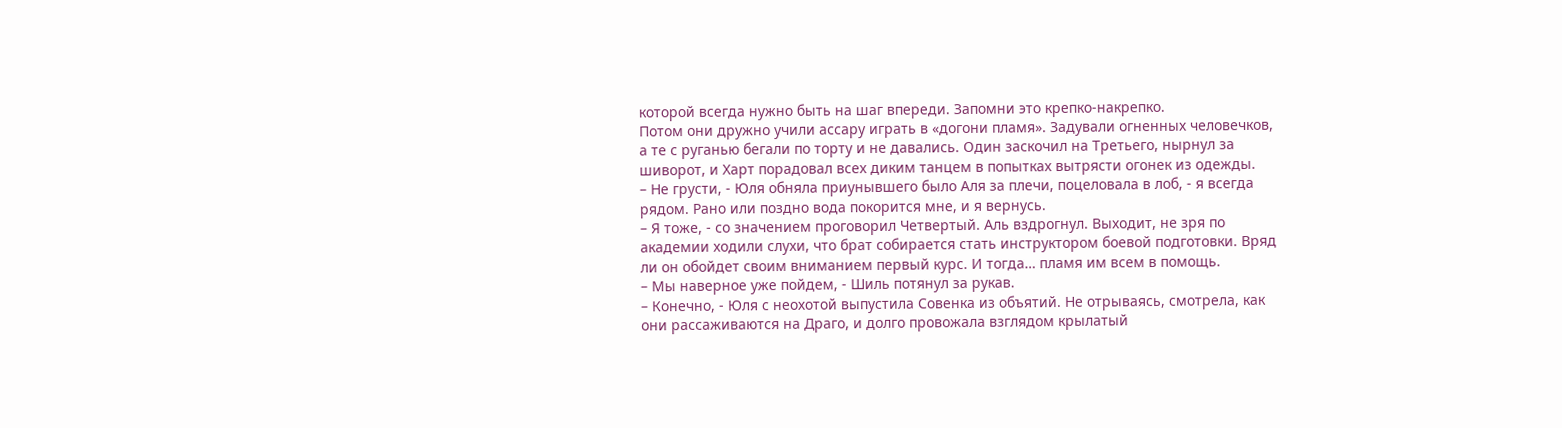которой всегда нужно быть на шаг впереди. Запомни это крепко-накрепко.
Потом они дружно учили ассару играть в «догони пламя». Задували огненных человечков, а те с руганью бегали по торту и не давались. Один заскочил на Третьего, нырнул за шиворот, и Харт порадовал всех диким танцем в попытках вытрясти огонек из одежды.
– Не грусти, - Юля обняла приунывшего было Аля за плечи, поцеловала в лоб, - я всегда рядом. Рано или поздно вода покорится мне, и я вернусь.
– Я тоже, - со значением проговорил Четвертый. Аль вздрогнул. Выходит, не зря по академии ходили слухи, что брат собирается стать инструктором боевой подготовки. Вряд ли он обойдет своим вниманием первый курс. И тогда… пламя им всем в помощь.
– Мы наверное уже пойдем, - Шиль потянул за рукав.
– Конечно, - Юля с неохотой выпустила Совенка из объятий. Не отрываясь, смотрела, как они рассаживаются на Драго, и долго провожала взглядом крылатый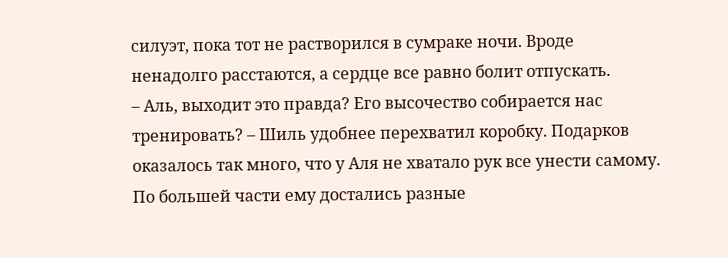силуэт, пока тот не растворился в сумраке ночи. Вроде ненадолго расстаются, а сердце все равно болит отпускать.
– Аль, выходит это правда? Его высочество собирается нас тренировать? – Шиль удобнее перехватил коробку. Подарков оказалось так много, что у Аля не хватало рук все унести самому. По большей части ему достались разные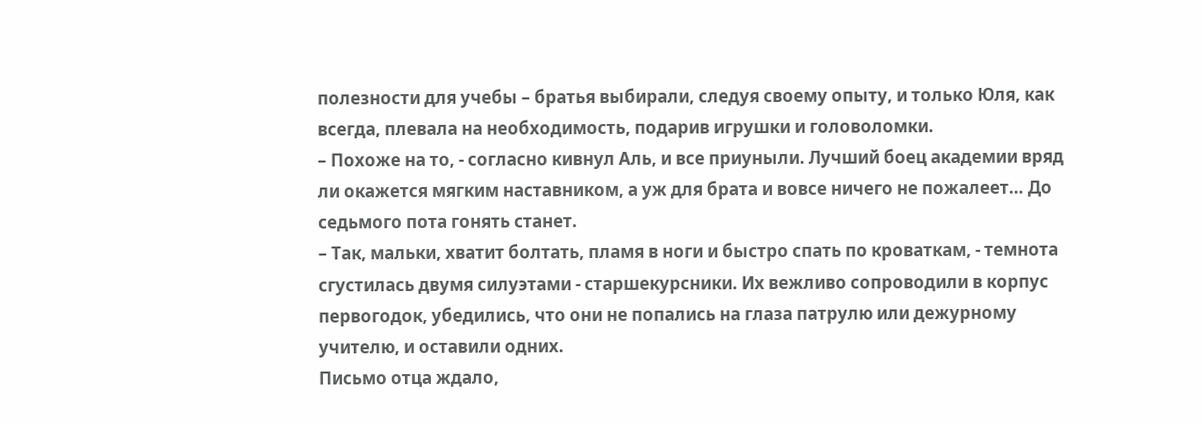полезности для учебы – братья выбирали, следуя своему опыту, и только Юля, как всегда, плевала на необходимость, подарив игрушки и головоломки.
– Похоже на то, - согласно кивнул Аль, и все приуныли. Лучший боец академии вряд ли окажется мягким наставником, а уж для брата и вовсе ничего не пожалеет… До седьмого пота гонять станет.
– Так, мальки, хватит болтать, пламя в ноги и быстро спать по кроваткам, - темнота сгустилась двумя силуэтами - старшекурсники. Их вежливо сопроводили в корпус первогодок, убедились, что они не попались на глаза патрулю или дежурному учителю, и оставили одних.
Письмо отца ждало,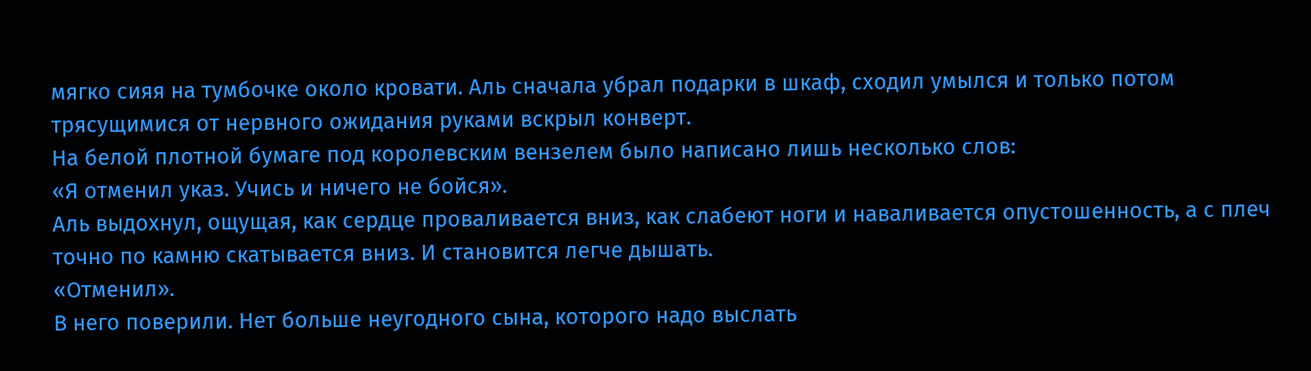мягко сияя на тумбочке около кровати. Аль сначала убрал подарки в шкаф, сходил умылся и только потом трясущимися от нервного ожидания руками вскрыл конверт.
На белой плотной бумаге под королевским вензелем было написано лишь несколько слов:
«Я отменил указ. Учись и ничего не бойся».
Аль выдохнул, ощущая, как сердце проваливается вниз, как слабеют ноги и наваливается опустошенность, а с плеч точно по камню скатывается вниз. И становится легче дышать.
«Отменил».
В него поверили. Нет больше неугодного сына, которого надо выслать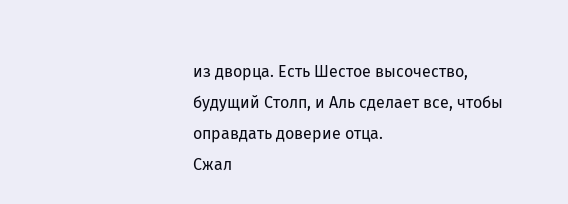из дворца. Есть Шестое высочество, будущий Столп, и Аль сделает все, чтобы оправдать доверие отца.
Сжал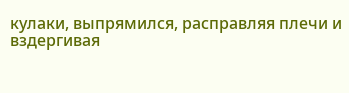кулаки, выпрямился, расправляя плечи и вздергивая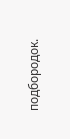подбородок.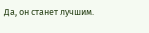Да, он станет лучшим.